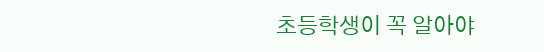초등학생이 꼭 알아야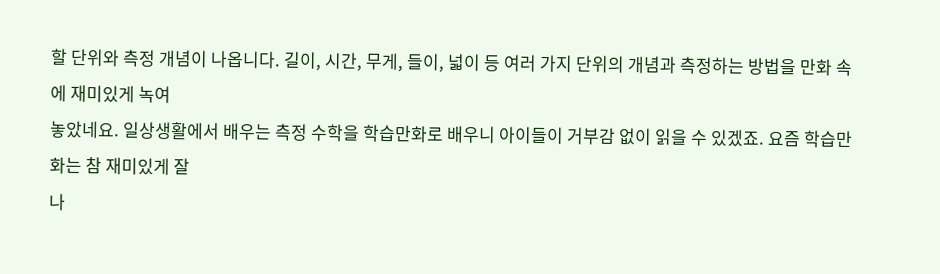할 단위와 측정 개념이 나옵니다. 길이, 시간, 무게, 들이, 넓이 등 여러 가지 단위의 개념과 측정하는 방법을 만화 속에 재미있게 녹여
놓았네요. 일상생활에서 배우는 측정 수학을 학습만화로 배우니 아이들이 거부감 없이 읽을 수 있겠죠. 요즘 학습만화는 참 재미있게 잘
나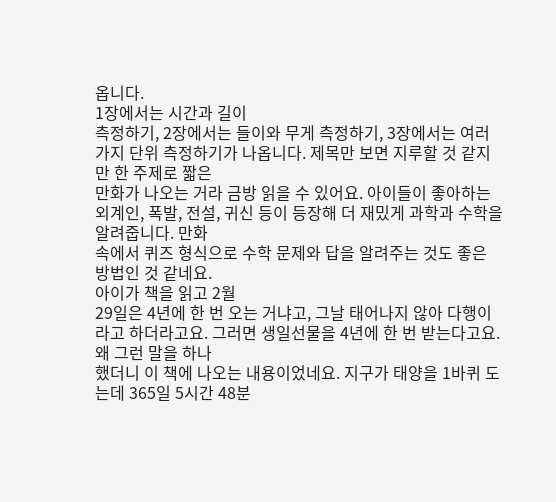옵니다.
1장에서는 시간과 길이
측정하기, 2장에서는 들이와 무게 측정하기, 3장에서는 여러 가지 단위 측정하기가 나옵니다. 제목만 보면 지루할 것 같지만 한 주제로 짧은
만화가 나오는 거라 금방 읽을 수 있어요. 아이들이 좋아하는 외계인, 폭발, 전설, 귀신 등이 등장해 더 재밌게 과학과 수학을 알려줍니다. 만화
속에서 퀴즈 형식으로 수학 문제와 답을 알려주는 것도 좋은 방법인 것 같네요.
아이가 책을 읽고 2월
29일은 4년에 한 번 오는 거냐고, 그날 태어나지 않아 다행이라고 하더라고요. 그러면 생일선물을 4년에 한 번 받는다고요. 왜 그런 말을 하나
했더니 이 책에 나오는 내용이었네요. 지구가 태양을 1바퀴 도는데 365일 5시간 48분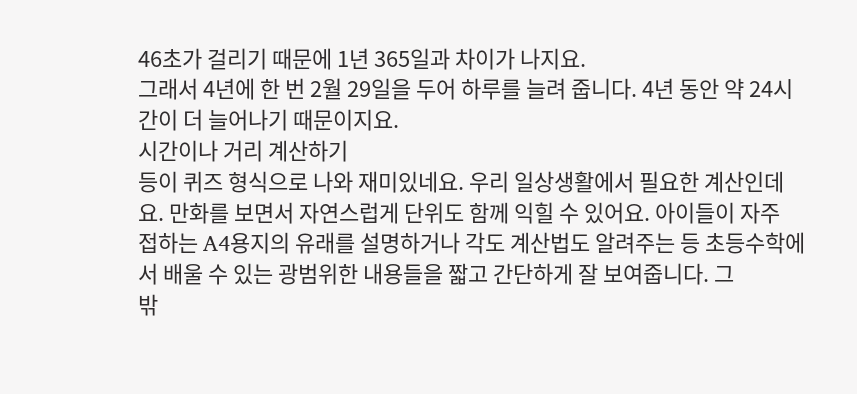46초가 걸리기 때문에 1년 365일과 차이가 나지요.
그래서 4년에 한 번 2월 29일을 두어 하루를 늘려 줍니다. 4년 동안 약 24시간이 더 늘어나기 때문이지요.
시간이나 거리 계산하기
등이 퀴즈 형식으로 나와 재미있네요. 우리 일상생활에서 필요한 계산인데요. 만화를 보면서 자연스럽게 단위도 함께 익힐 수 있어요. 아이들이 자주
접하는 A4용지의 유래를 설명하거나 각도 계산법도 알려주는 등 초등수학에서 배울 수 있는 광범위한 내용들을 짧고 간단하게 잘 보여줍니다. 그
밖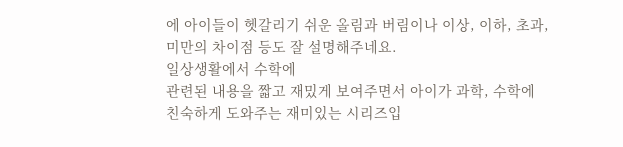에 아이들이 헷갈리기 쉬운 올림과 버림이나 이상, 이하, 초과, 미만의 차이점 등도 잘 설명해주네요.
일상생활에서 수학에
관련된 내용을 짧고 재밌게 보여주면서 아이가 과학, 수학에 친숙하게 도와주는 재미있는 시리즈입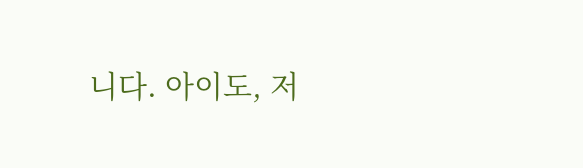니다. 아이도, 저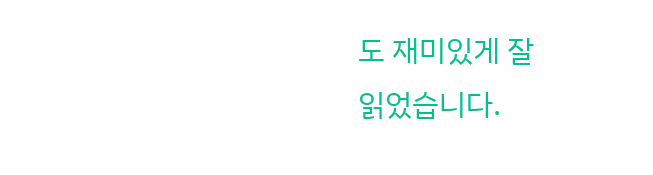도 재미있게 잘
읽었습니다.